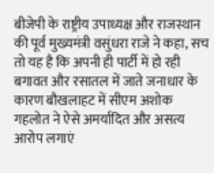बीजेपी के राष्ट्रीय उपाध्यक्ष और राजस्थान की पूर्व मुख्यमंत्री वसुंधरा राजे ने कहा, सच तो यह है कि अपनी ही पार्टी में हो रही बगावत और रसातल में जाते जनाधार के कारण बौखलाहट में सीएम अशोक गहलोत ने ऐसे अमर्यादित और असत्य आरोप लगाएं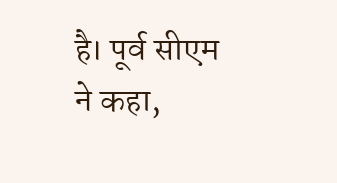है। पूर्व सीएम ने कहा,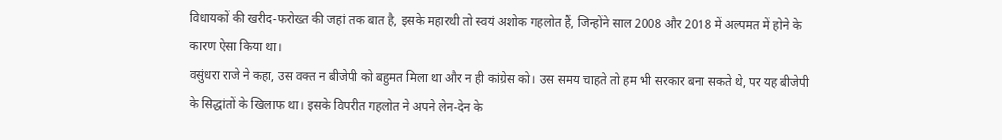विधायकों की खरीद-फरोख्त की जहां तक बात है, इसके महारथी तो स्वयं अशोक गहलोत हैं, जिन्होंने साल 2008 और 2018 में अल्पमत में होने के कारण ऐसा किया था।
वसुंधरा राजे ने कहा, उस वक्त न बीजेपी को बहुमत मिला था और न ही कांग्रेस को। उस समय चाहते तो हम भी सरकार बना सकते थे, पर यह बीजेपी के सिद्धांतों के खिलाफ था। इसके विपरीत गहलोत ने अपने लेन-देन के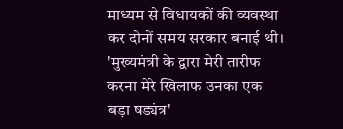माध्यम से विधायकों की व्यवस्था कर दोनों समय सरकार बनाई थी।
'मुख्यमंत्री के द्वारा मेरी तारीफ करना मेरे खिलाफ उनका एक बड़ा षड्यंत्र'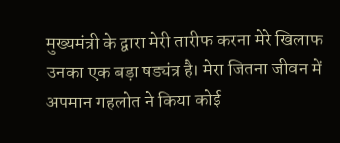मुख्यमंत्री के द्वारा मेरी तारीफ करना मेरे खिलाफ उनका एक बड़ा षड्यंत्र है। मेरा जितना जीवन में अपमान गहलोत ने किया कोई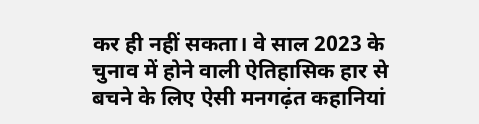कर ही नहीं सकता। वे साल 2023 के चुनाव में होने वाली ऐतिहासिक हार से बचने के लिए ऐसी मनगढ़ंत कहानियां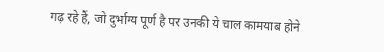गढ़ रहे हैं, जो दुर्भाग्य पूर्ण है पर उनकी ये चाल कामयाब होने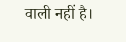वाली नहीं है।